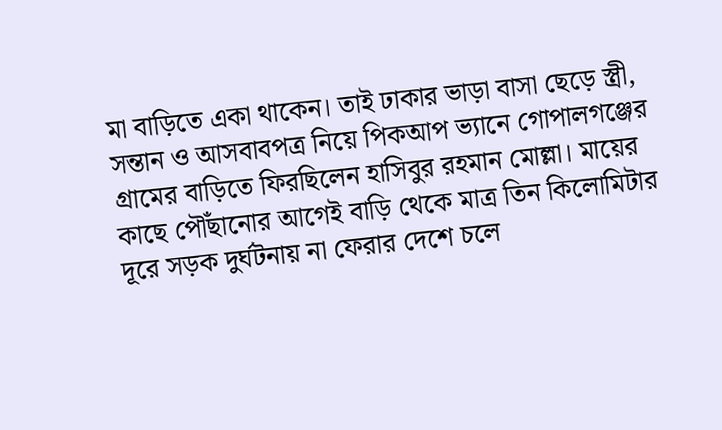মা বাড়িতে একা থাকেন। তাই ঢাকার ভাড়া বাসা ছেড়ে স্ত্রী, সন্তান ও আসবাবপত্র নিয়ে পিকআপ ভ্যানে গোপালগঞ্জের গ্রামের বাড়িতে ফিরছিলেন হাসিবুর রহমান মোল্লা। মায়ের কাছে পৌঁছানোর আগেই বাড়ি থেকে মাত্র তিন কিলোমিটার দূরে সড়ক দুর্ঘটনায় না ফেরার দেশে চলে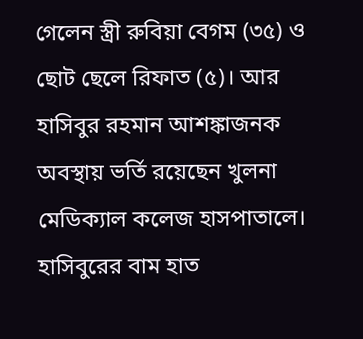গেলেন স্ত্রী রুবিয়া বেগম (৩৫) ও ছোট ছেলে রিফাত (৫)। আর হাসিবুর রহমান আশঙ্কাজনক অবস্থায় ভর্তি রয়েছেন খুলনা মেডিক্যাল কলেজ হাসপাতালে। হাসিবুরের বাম হাত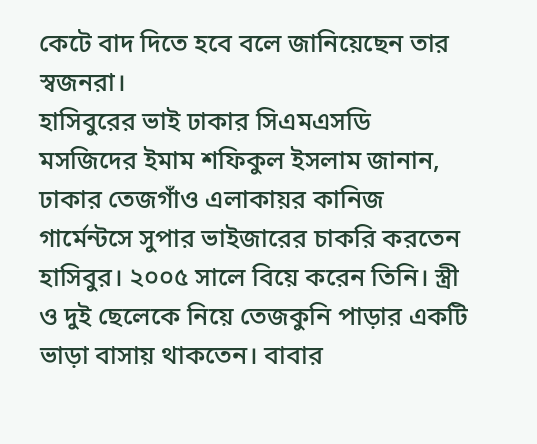কেটে বাদ দিতে হবে বলে জানিয়েছেন তার স্বজনরা।
হাসিবুরের ভাই ঢাকার সিএমএসডি মসজিদের ইমাম শফিকুল ইসলাম জানান, ঢাকার তেজগাঁও এলাকায়র কানিজ গার্মেন্টসে সুপার ভাইজারের চাকরি করতেন হাসিবুর। ২০০৫ সালে বিয়ে করেন তিনি। স্ত্রী ও দুই ছেলেকে নিয়ে তেজকুনি পাড়ার একটি ভাড়া বাসায় থাকতেন। বাবার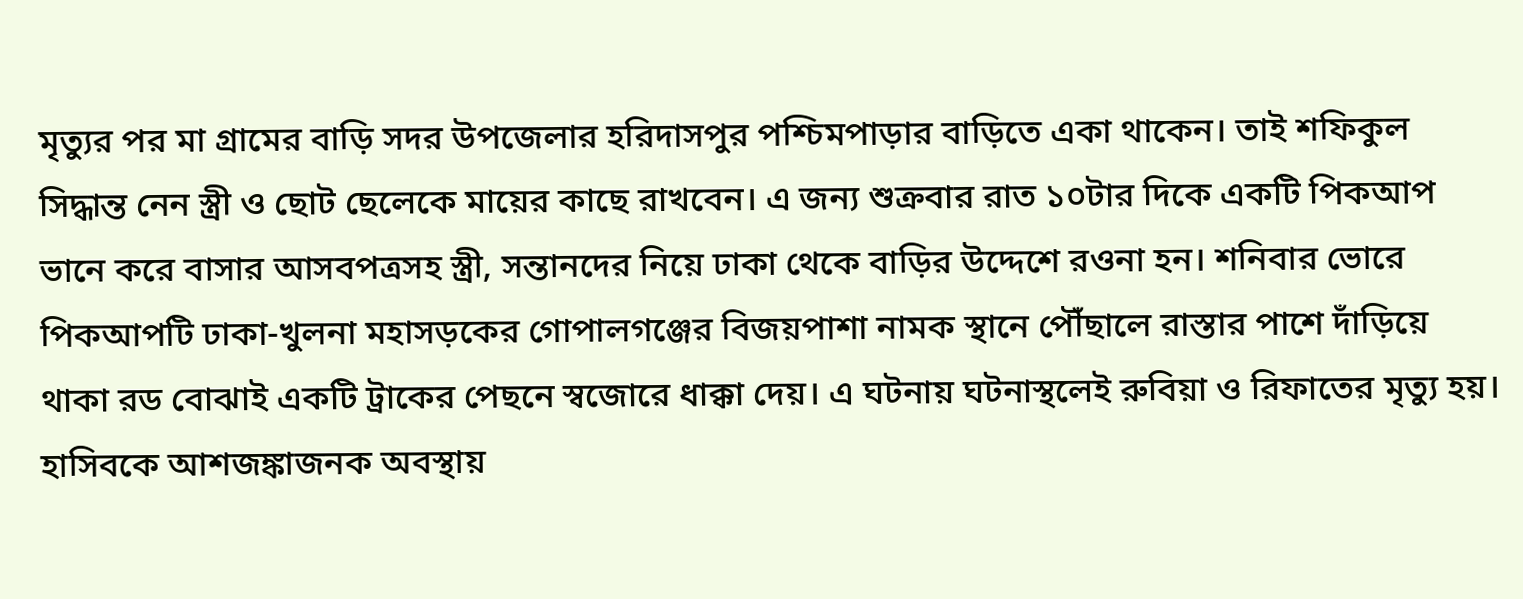মৃত্যুর পর মা গ্রামের বাড়ি সদর উপজেলার হরিদাসপুর পশ্চিমপাড়ার বাড়িতে একা থাকেন। তাই শফিকুল সিদ্ধান্ত নেন স্ত্রী ও ছোট ছেলেকে মায়ের কাছে রাখবেন। এ জন্য শুক্রবার রাত ১০টার দিকে একটি পিকআপ ভানে করে বাসার আসবপত্রসহ স্ত্রী, সন্তানদের নিয়ে ঢাকা থেকে বাড়ির উদ্দেশে রওনা হন। শনিবার ভোরে পিকআপটি ঢাকা-খুলনা মহাসড়কের গোপালগঞ্জের বিজয়পাশা নামক স্থানে পৌঁছালে রাস্তার পাশে দাঁড়িয়ে থাকা রড বোঝাই একটি ট্রাকের পেছনে স্বজোরে ধাক্কা দেয়। এ ঘটনায় ঘটনাস্থলেই রুবিয়া ও রিফাতের মৃত্যু হয়। হাসিবকে আশজঙ্কাজনক অবস্থায়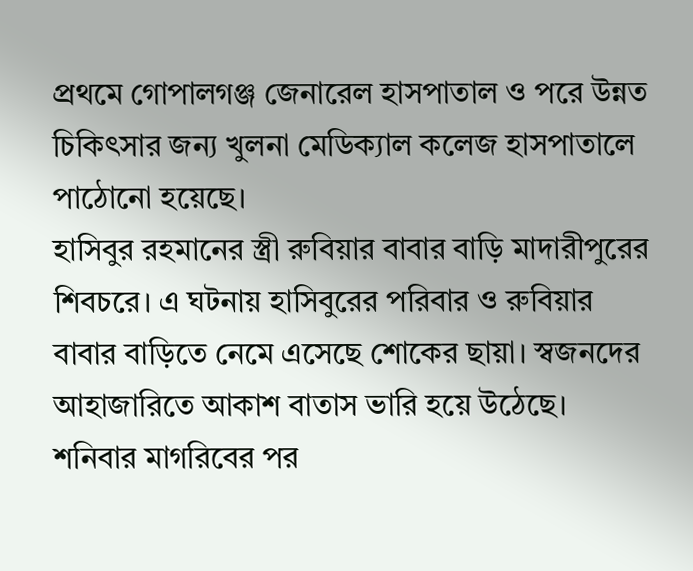প্রথমে গোপালগঞ্জ জেনারেল হাসপাতাল ও পরে উন্নত চিকিৎসার জন্য খুলনা মেডিক্যাল কলেজ হাসপাতালে পাঠোনো হয়েছে।
হাসিবুর রহমানের স্ত্রী রুবিয়ার বাবার বাড়ি মাদারীপুরের শিবচরে। এ ঘটনায় হাসিবুরের পরিবার ও রুবিয়ার বাবার বাড়িতে নেমে এসেছে শোকের ছায়া। স্বজনদের আহাজারিতে আকাশ বাতাস ভারি হয়ে উঠেছে।
শনিবার মাগরিবের পর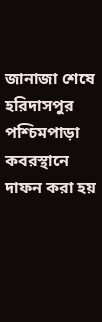জানাজা শেষে হরিদাসপুর পশ্চিমপাড়া কবরস্থানে দাফন করা হয়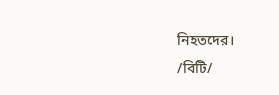নিহতদের।
/বিটি/